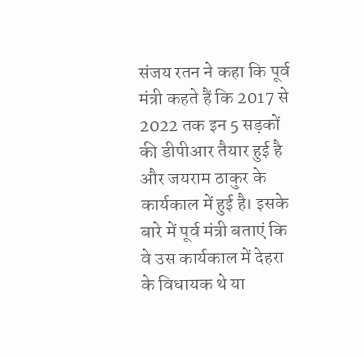संजय रतन ने कहा कि पूर्व मंत्री कहते हैं कि 2017 से 2022 तक इन 5 सड़कों की डीपीआर तैयार हुई है और जयराम ठाकुर के कार्यकाल में हुई है। इसके बारे में पूर्व मंत्री बताएं कि वे उस कार्यकाल में देहरा के विधायक थे या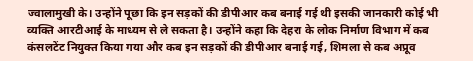ज्वालामुखी के। उन्होंने पूछा कि इन सड़कों की डीपीआर कब बनाई गई थी इसकी जानकारी कोई भी व्यक्ति आरटीआई के माध्यम से ले सकता है। उन्होंने कहा कि देहरा के लोक निर्माण विभाग में कब कंसलटेंट नियुक्त किया गया और कब इन सड़कों की डीपीआर बनाई गई, शिमला से कब अप्रूव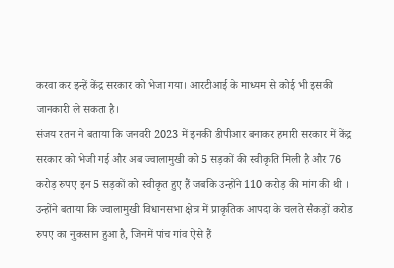करवा कर इन्हें केंद्र सरकार को भेजा गया। आरटीआई के माध्यम से कोई भी इसकी जानकारी ले सकता है।
संजय रतन ने बताया कि जनवरी 2023 में इनकी डीपीआर बनाकर हमारी सरकार में केंद्र सरकार को भेजी गई और अब ज्वालामुखी को 5 सड़कों की स्वीकृति मिली है और 76 करोड़ रुपए इन 5 सड़कों को स्वीकृत हुए हैं जबकि उन्होंने 110 करोड़ की मांग की थी । उन्होंने बताया कि ज्वालामुखी विधानसभा क्षेत्र में प्राकृतिक आपदा के चलते सैकड़ों करोड रुपए का नुकसान हुआ है, जिनमें पांच गांव ऐसे हैं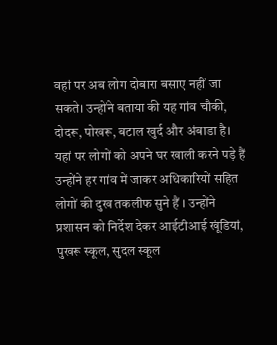वहां पर अब लोग दोबारा बसाए नहीं जा सकते। उन्होंने बताया की यह गांव चौकी, दोदरू, पोखरू, बटाल खुर्द और अंबाडा है। यहां पर लोगों को अपने घर खाली करने पड़े हैं उन्होंने हर गांव में जाकर अधिकारियों सहित लोगों की दुख तकलीफ सुने हैं । उन्होंने प्रशासन को निर्देश देकर आईटीआई खूंडियां, पुखरू स्कूल, सुदल स्कूल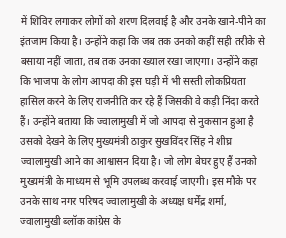में शिविर लगाकर लोगों को शरण दिलवाई है और उनके खाने-पीने का इंतजाम किया है। उन्होंने कहा कि जब तक उनको कहीं सही तरीके से बसाया नहीं जाता, तब तक उनका ख्याल रखा जाएगा। उन्होंने कहा कि भाजपा के लोग आपदा की इस घड़ी में भी सस्ती लोकप्रियता हासिल करने के लिए राजनीति कर रहे हैं जिसकी वे कड़ी निंदा करते हैं। उन्होंने बताया कि ज्वालामुखी में जो आपदा से नुकसान हुआ है उसको देखने के लिए मुख्यमंत्री ठाकुर सुखविंदर सिंह ने शीघ्र ज्वालामुखी आने का आश्वासन दिया है। जो लोग बेघर हुए हैं उनको मुख्यमंत्री के माध्यम से भूमि उपलब्ध करवाई जाएगी। इस मौके पर उनके साथ नगर परिषद ज्वालामुखी के अध्यक्ष धर्मेंद्र शर्मा, ज्वालामुखी ब्लॉक कांग्रेस के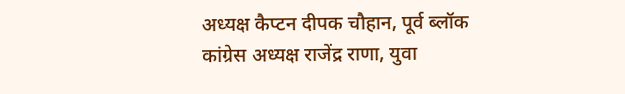अध्यक्ष कैप्टन दीपक चौहान, पूर्व ब्लॉक कांग्रेस अध्यक्ष राजेंद्र राणा, युवा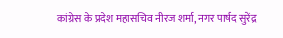कांग्रेस के प्रदेश महासचिव नीरज शर्मा, नगर पार्षद सुरेंद्र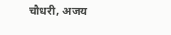चौधरी, अजय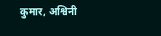कुमार, अश्विनी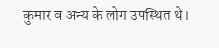कुमार व अन्य के लोग उपस्थित थे।